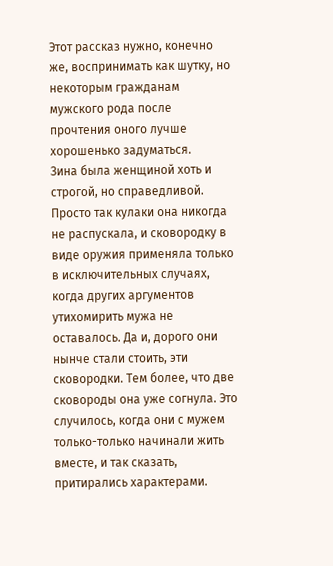Этот рассказ нужно, конечно же, воспринимать как шутку, но некоторым гражданам мужского рода после прочтения оного лучше хорошенько задуматься.
Зина была женщиной хоть и строгой, но справедливой. Просто так кулаки она никогда не распускала, и сковородку в виде оружия применяла только в исключительных случаях, когда других аргументов утихомирить мужа не оставалось. Да и, дорого они нынче стали стоить, эти сковородки. Тем более, что две сковороды она уже согнула. Это случилось, когда они с мужем только-только начинали жить вместе, и так сказать, притирались характерами.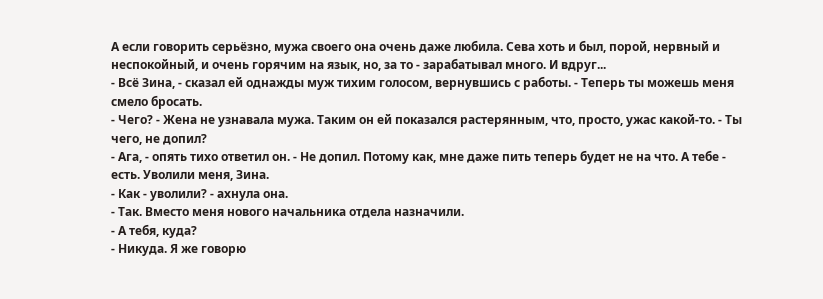А если говорить серьёзно, мужа своего она очень даже любила. Сева хоть и был, порой, нервный и неспокойный, и очень горячим на язык, но, за то - зарабатывал много. И вдруг...
- Всё Зина, - сказал ей однажды муж тихим голосом, вернувшись с работы. - Теперь ты можешь меня смело бросать.
- Чего? - Жена не узнавала мужа. Таким он ей показался растерянным, что, просто, ужас какой-то. - Ты чего, не допил?
- Ага, - опять тихо ответил он. - Не допил. Потому как, мне даже пить теперь будет не на что. А тебе - есть. Уволили меня, Зина.
- Как - уволили? - ахнула она.
- Так. Вместо меня нового начальника отдела назначили.
- А тебя, куда?
- Никуда. Я же говорю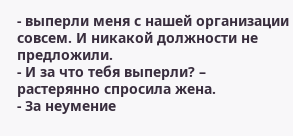- выперли меня с нашей организации совсем. И никакой должности не предложили.
- И за что тебя выперли? – растерянно спросила жена.
- За неумение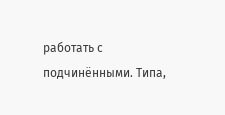работать с подчинёнными. Типа,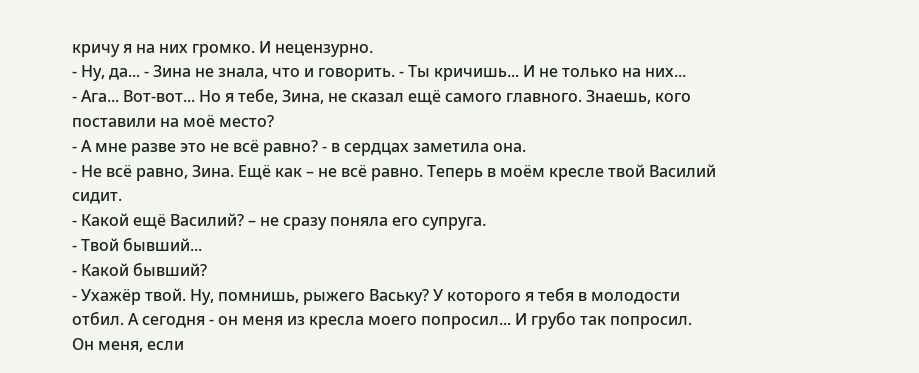кричу я на них громко. И нецензурно.
- Ну, да... - Зина не знала, что и говорить. - Ты кричишь... И не только на них...
- Ага... Вот-вот... Но я тебе, Зина, не сказал ещё самого главного. Знаешь, кого поставили на моё место?
- А мне разве это не всё равно? - в сердцах заметила она.
- Не всё равно, Зина. Ещё как – не всё равно. Теперь в моём кресле твой Василий сидит.
- Какой ещё Василий? – не сразу поняла его супруга.
- Твой бывший...
- Какой бывший?
- Ухажёр твой. Ну, помнишь, рыжего Ваську? У которого я тебя в молодости отбил. А сегодня - он меня из кресла моего попросил... И грубо так попросил. Он меня, если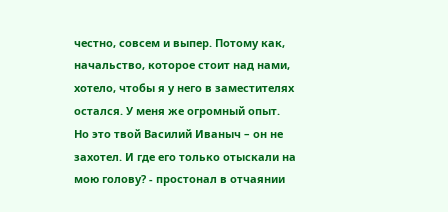честно, совсем и выпер. Потому как, начальство, которое стоит над нами, хотело, чтобы я у него в заместителях остался. У меня же огромный опыт. Но это твой Василий Иваныч – он не захотел. И где его только отыскали на мою голову? - простонал в отчаянии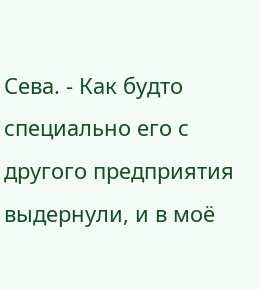Сева. - Как будто специально его с другого предприятия выдернули, и в моё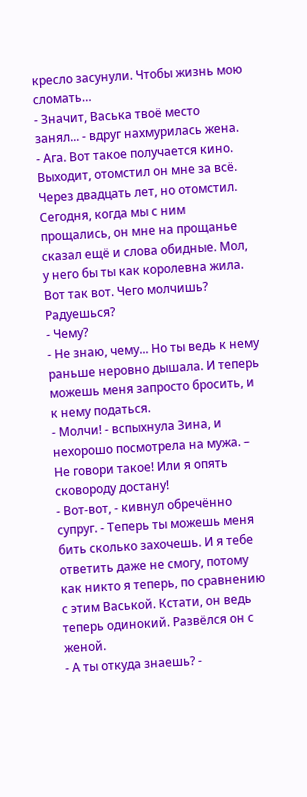кресло засунули. Чтобы жизнь мою сломать…
- Значит, Васька твоё место занял... - вдруг нахмурилась жена.
- Ага. Вот такое получается кино. Выходит, отомстил он мне за всё. Через двадцать лет, но отомстил. Сегодня, когда мы с ним прощались, он мне на прощанье сказал ещё и слова обидные. Мол, у него бы ты как королевна жила. Вот так вот. Чего молчишь? Радуешься?
- Чему?
- Не знаю, чему... Но ты ведь к нему раньше неровно дышала. И теперь можешь меня запросто бросить, и к нему податься.
- Молчи! - вспыхнула Зина, и нехорошо посмотрела на мужа. – Не говори такое! Или я опять сковороду достану!
- Вот-вот, - кивнул обречённо супруг. - Теперь ты можешь меня бить сколько захочешь. И я тебе ответить даже не смогу, потому как никто я теперь, по сравнению с этим Васькой. Кстати, он ведь теперь одинокий. Развёлся он с женой.
- А ты откуда знаешь? -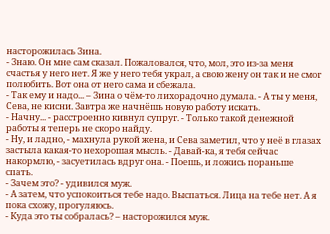насторожилась Зина.
- Знаю. Он мне сам сказал. Пожаловался, что, мол, это из-за меня счастья у него нет. Я же у него тебя украл, а свою жену он так и не смог полюбить. Вот она от него сама и сбежала.
- Так ему и надо... – Зина о чём-то лихорадочно думала. - А ты у меня, Сева, не кисни. Завтра же начнёшь новую работу искать.
- Начну... - расстроенно кивнул супруг. - Только такой денежной работы я теперь не скоро найду.
- Ну, и ладно, - махнула рукой жена, и Сева заметил, что у неё в глазах застыла какая-то нехорошая мысль. - Давай-ка, я тебя сейчас накормлю, - засуетилась вдруг она. - Поешь, и ложись пораньше спать.
- Зачем это? - удивился муж.
- А затем, что успокоиться тебе надо. Выспаться. Лица на тебе нет. А я пока схожу, прогуляюсь.
- Куда это ты собралась? – насторожился муж.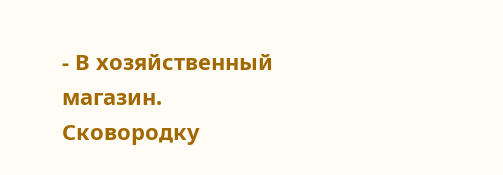- В хозяйственный магазин. Сковородку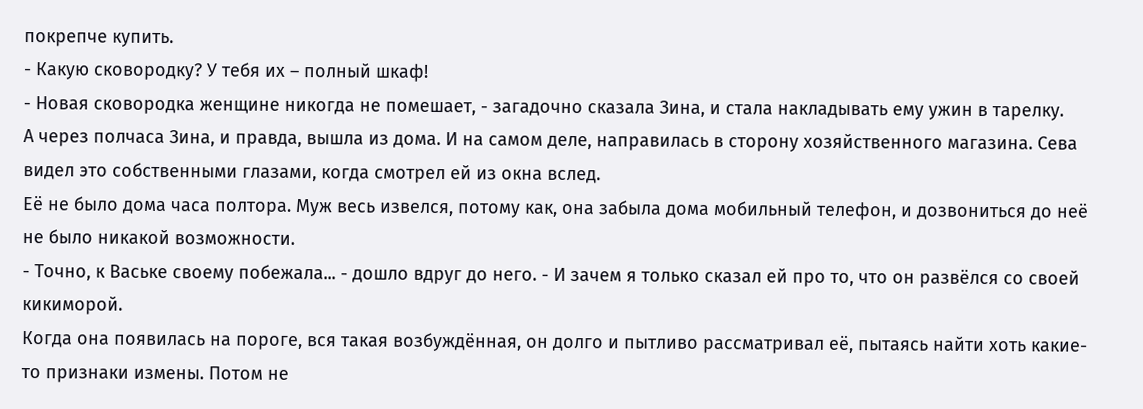покрепче купить.
- Какую сковородку? У тебя их – полный шкаф!
- Новая сковородка женщине никогда не помешает, - загадочно сказала Зина, и стала накладывать ему ужин в тарелку.
А через полчаса Зина, и правда, вышла из дома. И на самом деле, направилась в сторону хозяйственного магазина. Сева видел это собственными глазами, когда смотрел ей из окна вслед.
Её не было дома часа полтора. Муж весь извелся, потому как, она забыла дома мобильный телефон, и дозвониться до неё не было никакой возможности.
- Точно, к Ваське своему побежала... - дошло вдруг до него. - И зачем я только сказал ей про то, что он развёлся со своей кикиморой.
Когда она появилась на пороге, вся такая возбуждённая, он долго и пытливо рассматривал её, пытаясь найти хоть какие-то признаки измены. Потом не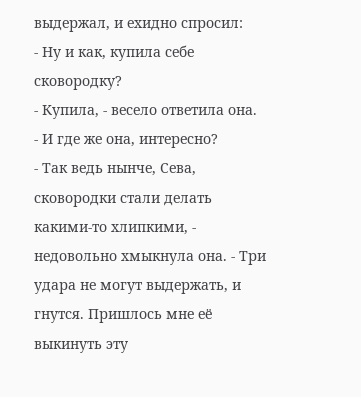выдержал, и ехидно спросил:
- Ну и как, купила себе сковородку?
- Купила, - весело ответила она.
- И где же она, интересно?
- Так ведь нынче, Сева, сковородки стали делать какими-то хлипкими, - недовольно хмыкнула она. - Три удара не могут выдержать, и гнутся. Пришлось мне её выкинуть эту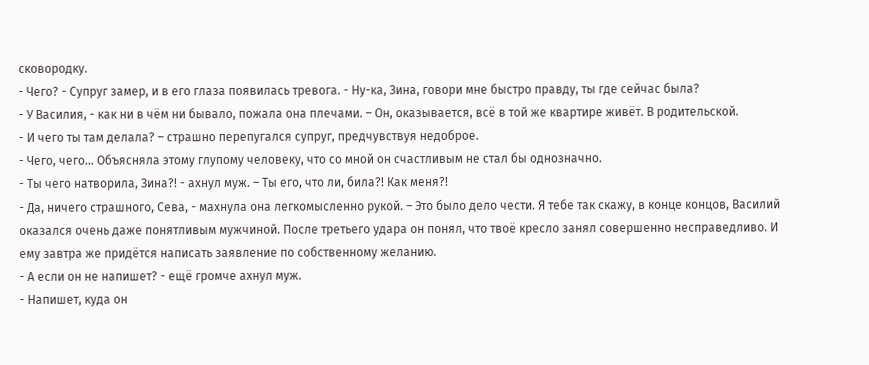сковородку.
- Чего? - Супруг замер, и в его глаза появилась тревога. - Ну-ка, Зина, говори мне быстро правду, ты где сейчас была?
- У Василия, - как ни в чём ни бывало, пожала она плечами. – Он, оказывается, всё в той же квартире живёт. В родительской.
- И чего ты там делала? – страшно перепугался супруг, предчувствуя недоброе.
- Чего, чего… Объясняла этому глупому человеку, что со мной он счастливым не стал бы однозначно.
- Ты чего натворила, Зина?! - ахнул муж. – Ты его, что ли, била?! Как меня?!
- Да, ничего страшного, Сева, - махнула она легкомысленно рукой. – Это было дело чести. Я тебе так скажу, в конце концов, Василий оказался очень даже понятливым мужчиной. После третьего удара он понял, что твоё кресло занял совершенно несправедливо. И ему завтра же придётся написать заявление по собственному желанию.
- А если он не напишет? - ещё громче ахнул муж.
- Напишет, куда он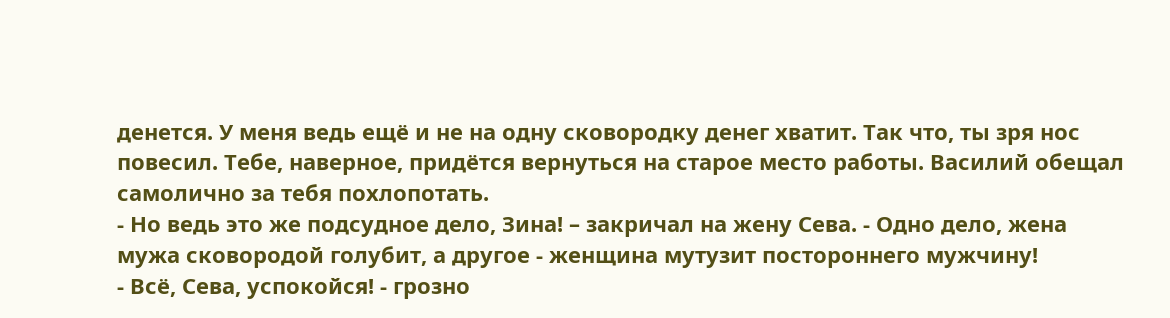денется. У меня ведь ещё и не на одну сковородку денег хватит. Так что, ты зря нос повесил. Тебе, наверное, придётся вернуться на старое место работы. Василий обещал самолично за тебя похлопотать.
- Но ведь это же подсудное дело, Зина! – закричал на жену Сева. - Одно дело, жена мужа сковородой голубит, а другое - женщина мутузит постороннего мужчину!
- Всё, Сева, успокойся! - грозно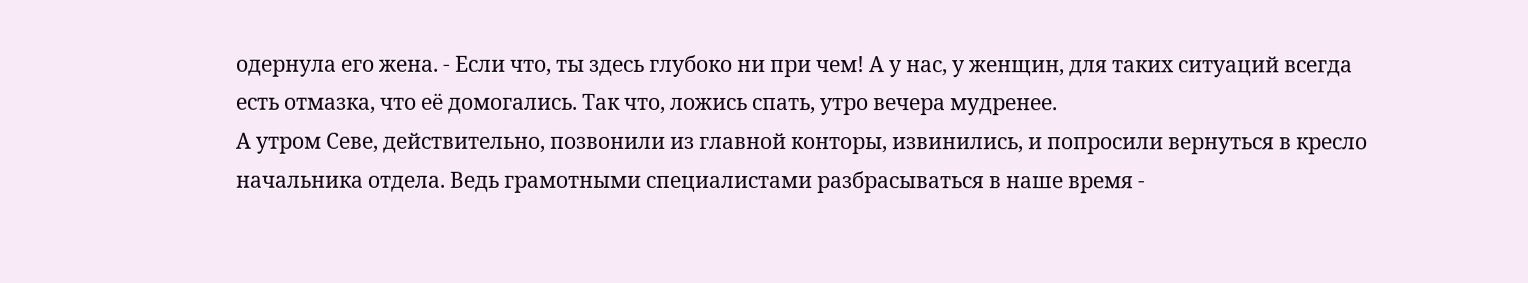одернула его жена. - Если что, ты здесь глубоко ни при чем! А у нас, у женщин, для таких ситуаций всегда есть отмазка, что её домогались. Так что, ложись спать, утро вечера мудренее.
А утром Севе, действительно, позвонили из главной конторы, извинились, и попросили вернуться в кресло начальника отдела. Ведь грамотными специалистами разбрасываться в наше время -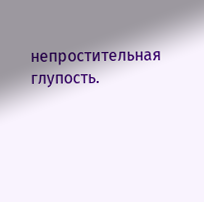непростительная глупость.